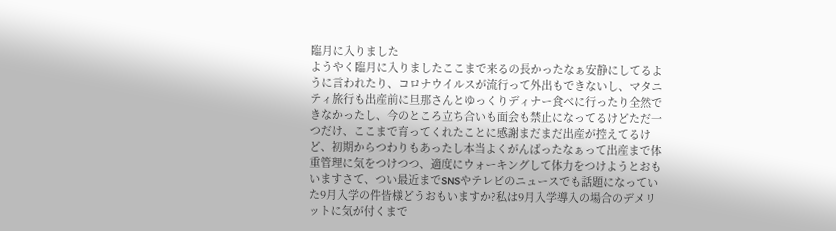臨月に入りました
ようやく臨月に入りましたここまで来るの長かったなぁ安静にしてるように言われたり、コロナウイルスが流行って外出もできないし、マタニティ旅行も出産前に旦那さんとゆっくりディナー食べに行ったり全然できなかったし、今のところ立ち合いも面会も禁止になってるけどただ一つだけ、ここまで育ってくれたことに感謝まだまだ出産が控えてるけど、初期からつわりもあったし本当よくがんばったなぁって出産まで体重管理に気をつけつつ、適度にウォーキングして体力をつけようとおもいますさて、つい最近までSNSやテレビのニュースでも話題になっていた9月入学の件皆様どうおもいますか?私は9月入学導入の場合のデメリットに気が付くまで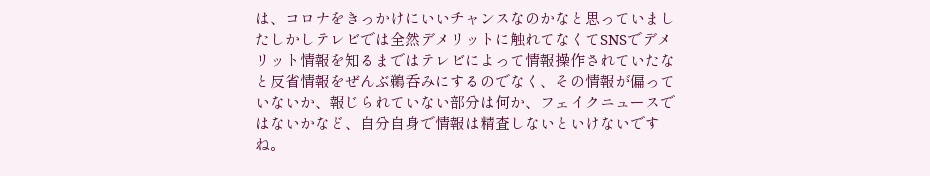は、コロナをきっかけにいいチャンスなのかなと思っていましたしかしテレビでは全然デメリットに触れてなくてSNSでデメリット情報を知るまではテレビによって情報操作されていたなと反省情報をぜんぶ鵜呑みにするのでなく、その情報が偏っていないか、報じられていない部分は何か、フェイクニュースではないかなど、自分自身で情報は精査しないといけないですね。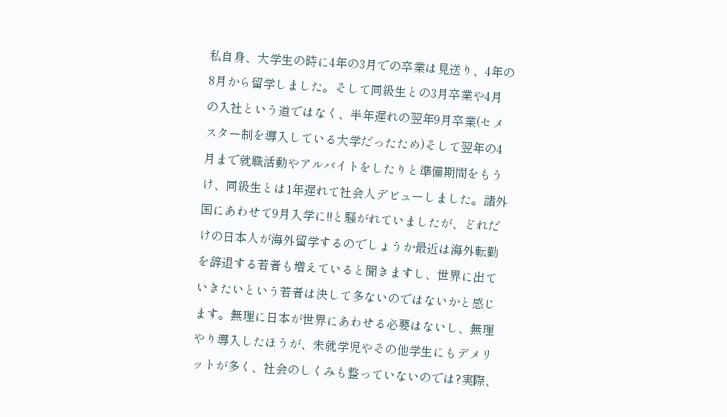私自身、大学生の時に4年の3月での卒業は見送り、4年の8月から留学しました。そして同級生との3月卒業や4月の入社という道ではなく、半年遅れの翌年9月卒業(セメスター制を導入している大学だったため)そして翌年の4月まで就職活動やアルバイトをしたりと準備期間をもうけ、同級生とは1年遅れて社会人デビューしました。諸外国にあわせて9月入学に!!と騒がれていましたが、どれだけの日本人が海外留学するのでしょうか最近は海外転勤を辞退する若者も増えていると聞きますし、世界に出ていきたいという若者は決して多ないのではないかと感じます。無理に日本が世界にあわせる必要はないし、無理やり導入したほうが、未就学児やその他学生にもデメリットが多く、社会のしくみも整っていないのでは?実際、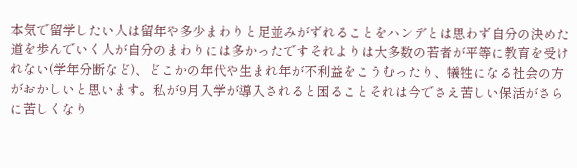本気で留学したい人は留年や多少まわりと足並みがずれることをハンデとは思わず自分の決めた道を歩んでいく人が自分のまわりには多かったですそれよりは大多数の若者が平等に教育を受けれない(学年分断など)、どこかの年代や生まれ年が不利益をこうむったり、犠牲になる社会の方がおかしいと思います。私が9月入学が導入されると困ることそれは今でさえ苦しい保活がさらに苦しくなり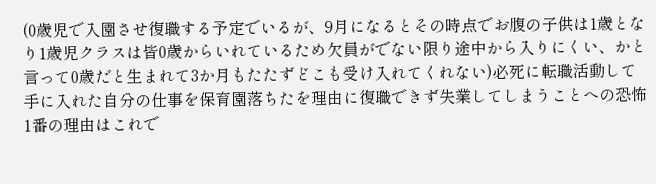(0歳児で入園させ復職する予定でいるが、9月になるとその時点でお腹の子供は1歳となり1歳児クラスは皆0歳からいれているため欠員がでない限り途中から入りにくい、かと言って0歳だと生まれて3か月もたたずどこも受け入れてくれない)必死に転職活動して手に入れた自分の仕事を保育園落ちたを理由に復職できず失業してしまうことへの恐怖1番の理由はこれで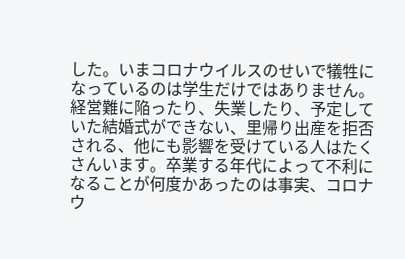した。いまコロナウイルスのせいで犠牲になっているのは学生だけではありません。経営難に陥ったり、失業したり、予定していた結婚式ができない、里帰り出産を拒否される、他にも影響を受けている人はたくさんいます。卒業する年代によって不利になることが何度かあったのは事実、コロナウ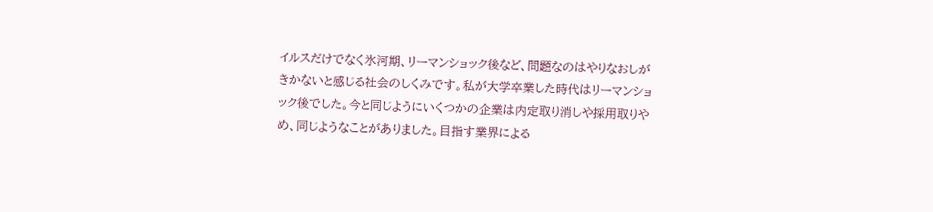イルスだけでなく氷河期、リーマンショック後など、問題なのはやりなおしがきかないと感じる社会のしくみです。私が大学卒業した時代はリーマンショック後でした。今と同じようにいくつかの企業は内定取り消しや採用取りやめ、同じようなことがありました。目指す業界による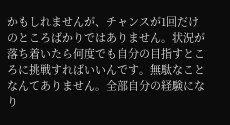かもしれませんが、チャンスが1回だけのところばかりではありません。状況が落ち着いたら何度でも自分の目指すところに挑戦すればいいんです。無駄なことなんてありません。全部自分の経験になり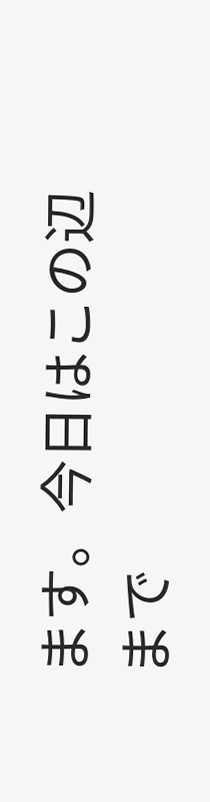ます。今日はこの辺まで